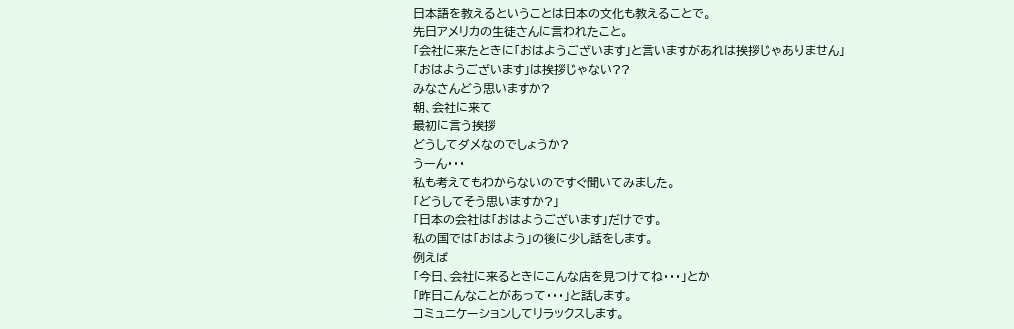日本語を教えるということは日本の文化も教えることで。
先日アメリカの生徒さんに言われたこと。
「会社に来たときに「おはようございます」と言いますがあれは挨拶じゃありません」
「おはようございます」は挨拶じゃない??
みなさんどう思いますか?
朝、会社に来て
最初に言う挨拶
どうしてダメなのでしょうか?
うーん・・・
私も考えてもわからないのですぐ聞いてみました。
「どうしてそう思いますか?」
「日本の会社は「おはようございます」だけです。
私の国では「おはよう」の後に少し話をします。
例えば
「今日、会社に来るときにこんな店を見つけてね・・・」とか
「昨日こんなことがあって・・・」と話します。
コミュニケーションしてリラックスします。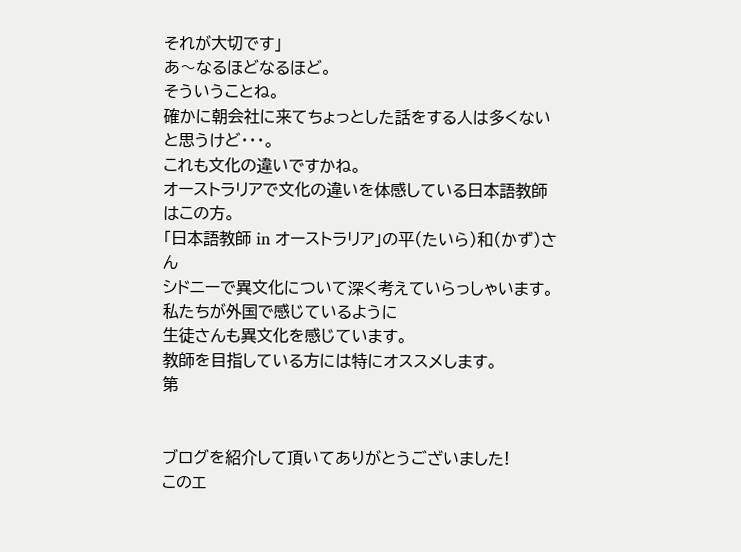それが大切です」
あ〜なるほどなるほど。
そういうことね。
確かに朝会社に来てちょっとした話をする人は多くないと思うけど・・・。
これも文化の違いですかね。
オーストラリアで文化の違いを体感している日本語教師はこの方。
「日本語教師 in オーストラリア」の平(たいら)和(かず)さん
シドニーで異文化について深く考えていらっしゃいます。
私たちが外国で感じているように
生徒さんも異文化を感じています。
教師を目指している方には特にオススメします。
第


ブログを紹介して頂いてありがとうございました!
このエ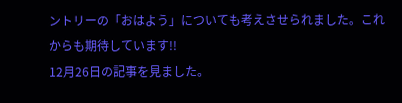ントリーの「おはよう」についても考えさせられました。これからも期待しています!!
12月26日の記事を見ました。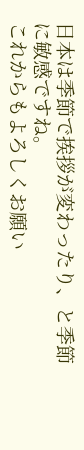日本は季節で挨拶が変わったり、と季節に敏感ですね。
これからもよろしくお願い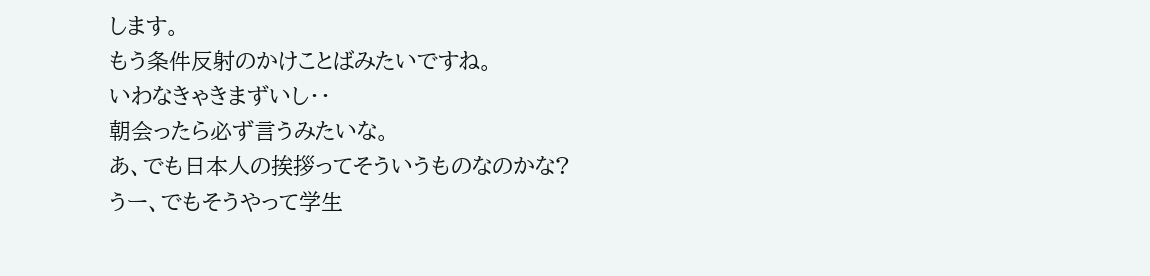します。
もう条件反射のかけことばみたいですね。
いわなきゃきまずいし・・
朝会ったら必ず言うみたいな。
あ、でも日本人の挨拶ってそういうものなのかな?
うー、でもそうやって学生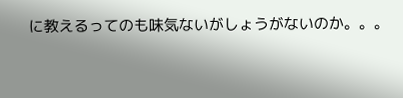に教えるってのも味気ないがしょうがないのか。。。